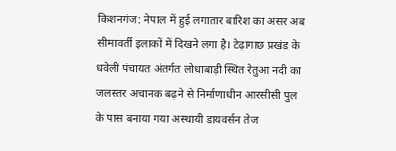किशनगंज: नेपाल में हुई लगातार बारिश का असर अब सीमावर्ती इलाकों में दिखने लगा है। टेढ़ागाछ प्रखंड के धवेली पंचायत अंतर्गत लोधाबाड़ी स्थित रेतुआ नदी का जलस्तर अचानक बढ़ने से निर्माणाधीन आरसीसी पुल के पास बनाया गया अस्थायी डायवर्सन तेज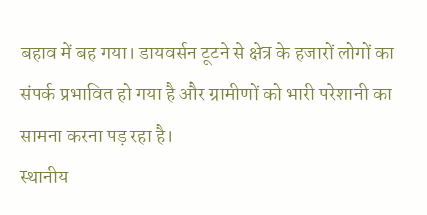बहाव में बह गया। डायवर्सन टूटने से क्षेत्र के हजारों लोगों का संपर्क प्रभावित हो गया है और ग्रामीणों को भारी परेशानी का सामना करना पड़ रहा है।
स्थानीय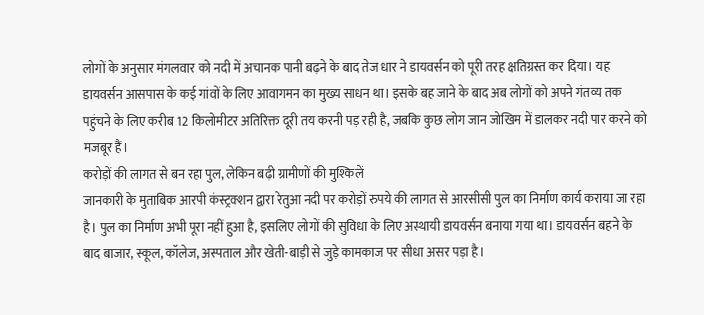लोगों के अनुसार मंगलवार को नदी में अचानक पानी बढ़ने के बाद तेज धार ने डायवर्सन को पूरी तरह क्षतिग्रस्त कर दिया। यह डायवर्सन आसपास के कई गांवों के लिए आवागमन का मुख्य साधन था। इसके बह जाने के बाद अब लोगों को अपने गंतव्य तक पहुंचने के लिए करीब 12 किलोमीटर अतिरिक्त दूरी तय करनी पड़ रही है, जबकि कुछ लोग जान जोखिम में डालकर नदी पार करने को मजबूर हैं।
करोड़ों की लागत से बन रहा पुल, लेकिन बढ़ी ग्रामीणों की मुश्किलें
जानकारी के मुताबिक आरपी कंस्ट्रक्शन द्वारा रेतुआ नदी पर करोड़ों रुपये की लागत से आरसीसी पुल का निर्माण कार्य कराया जा रहा है। पुल का निर्माण अभी पूरा नहीं हुआ है, इसलिए लोगों की सुविधा के लिए अस्थायी डायवर्सन बनाया गया था। डायवर्सन बहने के बाद बाजार, स्कूल, कॉलेज, अस्पताल और खेती-बाड़ी से जुड़े कामकाज पर सीधा असर पड़ा है।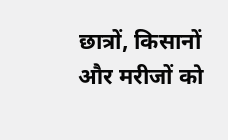छात्रों, किसानों और मरीजों को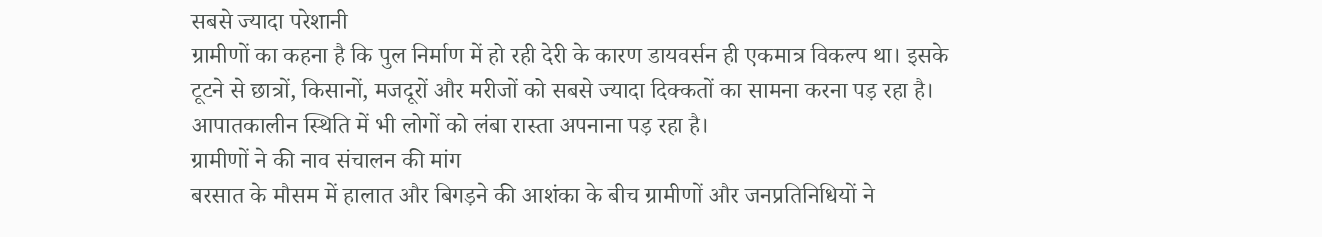सबसे ज्यादा परेशानी
ग्रामीणों का कहना है कि पुल निर्माण में हो रही देरी के कारण डायवर्सन ही एकमात्र विकल्प था। इसके टूटने से छात्रों, किसानों, मजदूरों और मरीजों को सबसे ज्यादा दिक्कतों का सामना करना पड़ रहा है। आपातकालीन स्थिति में भी लोगों को लंबा रास्ता अपनाना पड़ रहा है।
ग्रामीणों ने की नाव संचालन की मांग
बरसात के मौसम में हालात और बिगड़ने की आशंका के बीच ग्रामीणों और जनप्रतिनिधियों ने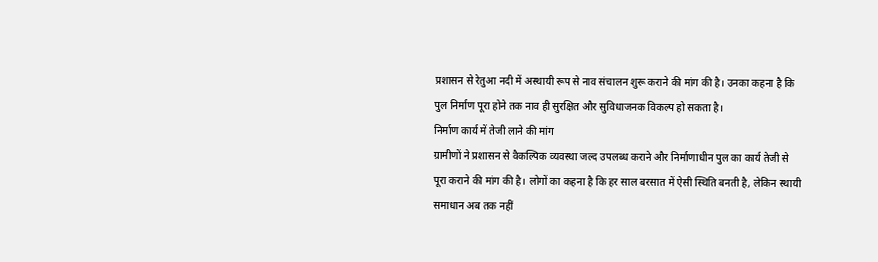प्रशासन से रेतुआ नदी में अस्थायी रूप से नाव संचालन शुरू कराने की मांग की है। उनका कहना है कि पुल निर्माण पूरा होने तक नाव ही सुरक्षित और सुविधाजनक विकल्प हो सकता है।
निर्माण कार्य में तेजी लाने की मांग
ग्रामीणों ने प्रशासन से वैकल्पिक व्यवस्था जल्द उपलब्ध कराने और निर्माणाधीन पुल का कार्य तेजी से पूरा कराने की मांग की है। लोगों का कहना है कि हर साल बरसात में ऐसी स्थिति बनती है, लेकिन स्थायी समाधान अब तक नहीं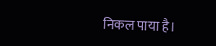निकल पाया है।